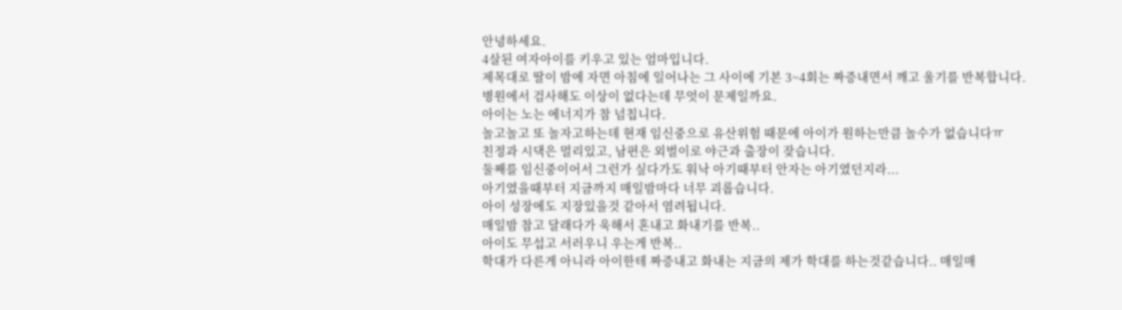안녕하세요.
4살된 여자아이를 키우고 있는 엄마입니다.
제목대로 딸이 밤에 자면 아침에 일어나는 그 사이에 기본 3~4회는 짜증내면서 깨고 울기를 반복합니다.
병원에서 검사해도 이상이 없다는데 무엇이 문제일까요.
아이는 노는 에너지가 참 넘칩니다.
놀고놀고 또 놀자고하는데 현재 임신중으로 유산위험 때문에 아이가 원하는만큼 놀수가 없습니다ㅠ
친정과 시댁은 멀리있고, 남편은 외벌이로 야근과 출장이 잦습니다.
둘째를 임신중이어서 그런가 싶다가도 워낙 아기때부터 안자는 아기였던지라...
아기였을때부터 지금까지 매일밤마다 너무 괴롭습니다.
아이 성장에도 지장있을것 같아서 염려됩니다.
매일밤 참고 달래다가 욱해서 혼내고 화내기를 반복..
아이도 무섭고 서러우니 우는게 반복..
학대가 다른게 아니라 아이한테 짜증내고 화내는 지금의 제가 학대를 하는것같습니다.. 매일매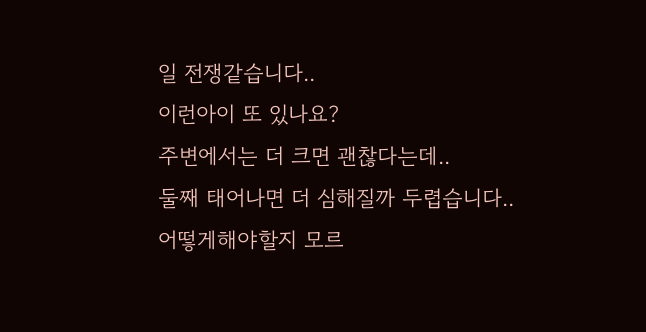일 전쟁같습니다..
이런아이 또 있나요?
주변에서는 더 크면 괜찮다는데..
둘째 태어나면 더 심해질까 두렵습니다..
어떻게해야할지 모르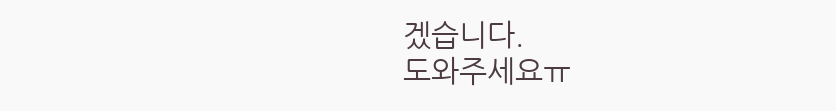겠습니다.
도와주세요ㅠ